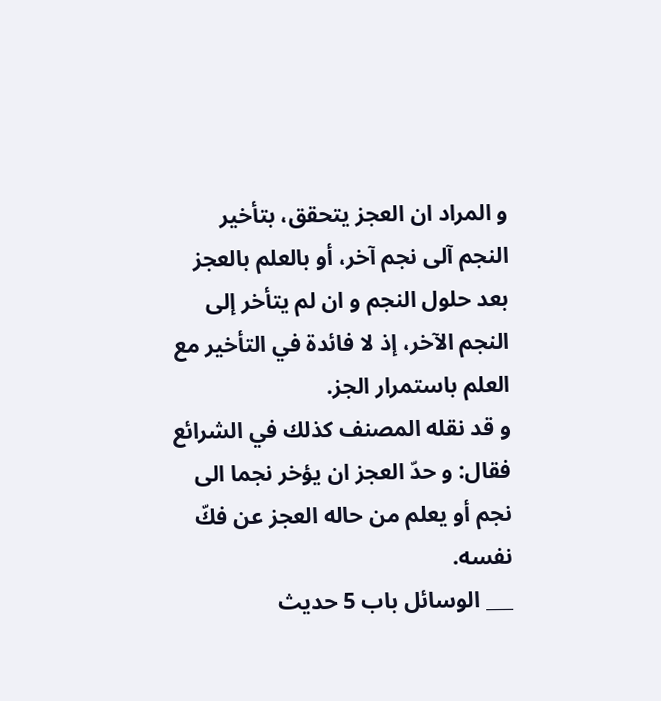و المراد ان العجز يتحقق، بتأخير النجم آلى نجم آخر، أو بالعلم بالعجز بعد حلول النجم و ان لم يتأخر إلى النجم الآخر، إذ لا فائدة في التأخير مع العلم باستمرار الجز.
و قد نقله المصنف كذلك في الشرائع فقال: و حدّ العجز ان يؤخر نجما الى نجم أو يعلم من حاله العجز عن فكّ نفسه.
___ الوسائل باب 5 حديث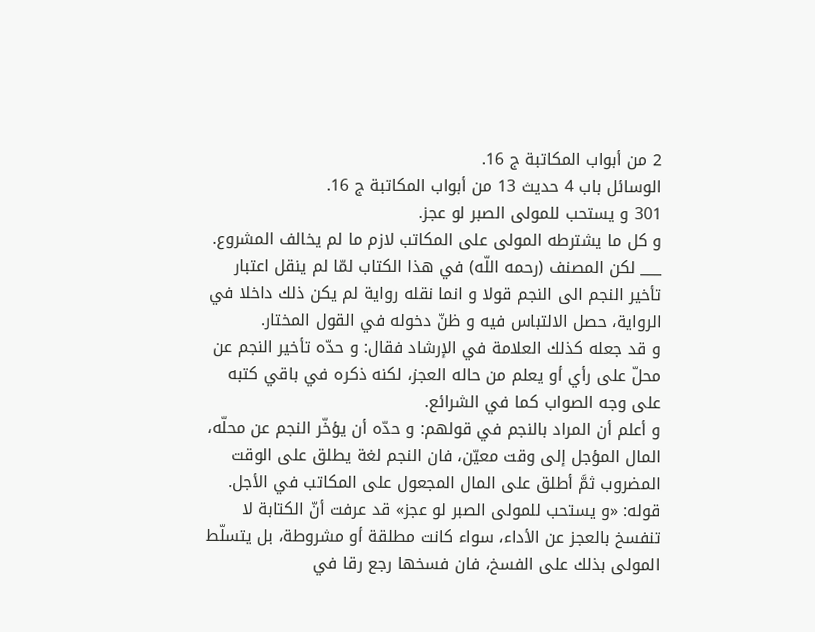2 من أبواب المكاتبة ج 16.
الوسائل باب 4 حديث 13 من أبواب المكاتبة ج 16.
301 و يستحب للمولى الصبر لو عجز.
و كل ما يشترطه المولى على المكاتب لازم ما لم يخالف المشروع.
___ لكن المصنف (رحمه اللّه) في هذا الكتاب لمّا لم ينقل اعتبار تأخير النجم الى النجم قولا و انما نقله رواية لم يكن ذلك داخلا في الرواية، حصل الالتباس فيه و ظنّ دخوله في القول المختار.
و قد جعله كذلك العلامة في الإرشاد فقال: و حدّه تأخير النجم عن محلّ على رأي أو يعلم من حاله العجز، لكنه ذكره في باقي كتبه على وجه الصواب كما في الشرائع.
و أعلم أن المراد بالنجم في قولهم: و حدّه أن يؤخّر النجم عن محلّه، المال المؤجل إلى وقت معيّن، فان النجم لغة يطلق على الوقت المضروب ثمَّ أطلق على المال المجعول على المكاتب في الأجل.
قوله: «و يستحب للمولى الصبر لو عجز» قد عرفت أنّ الكتابة لا تنفسخ بالعجز عن الأداء، سواء كانت مطلقة أو مشروطة، بل يتسلّط المولى بذلك على الفسخ، فان فسخها رجع رقا في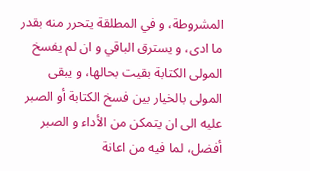المشروطة، و في المطلقة يتحرر منه بقدر ما ادى، و يسترق الباقي و ان لم يفسخ المولى الكتابة بقيت بحالها، و يبقى المولى بالخيار بين فسخ الكتابة أو الصبر عليه الى ان يتمكن من الأداء و الصبر أفضل، لما فيه من اعانة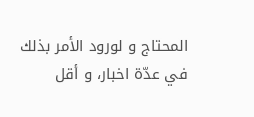المحتاج و لورود الأمر بذلك في عدّة اخبار، و أقل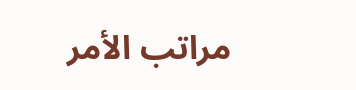مراتب الأمر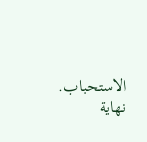الاستحباب.
نهاية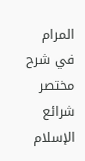المرام في شرح مختصر شرائع الإسلام